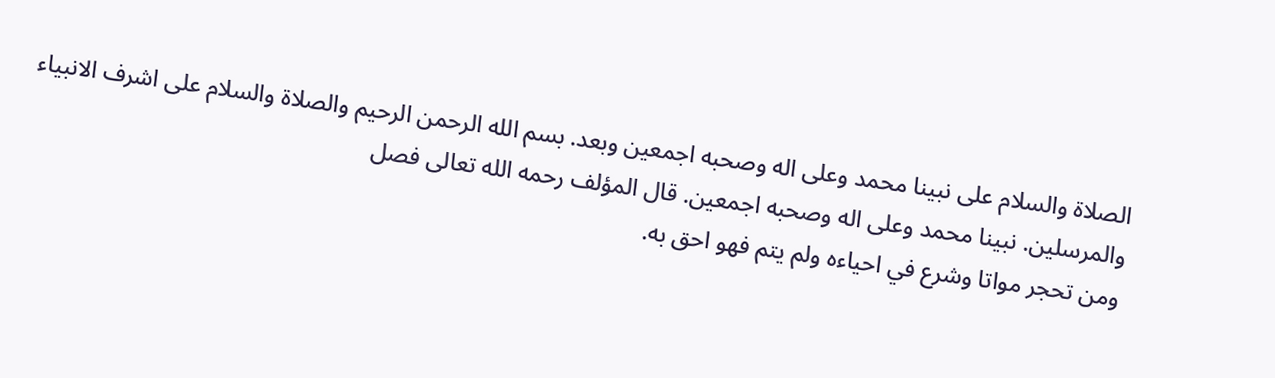الصلاة والسلام على نبينا محمد وعلى اله وصحبه اجمعين وبعد. بسم الله الرحمن الرحيم والصلاة والسلام على اشرف الانبياء والمرسلين. نبينا محمد وعلى اله وصحبه اجمعين. قال المؤلف رحمه الله تعالى فصل
ومن تحجر مواتا وشرع في احياءه ولم يتم فهو احق به.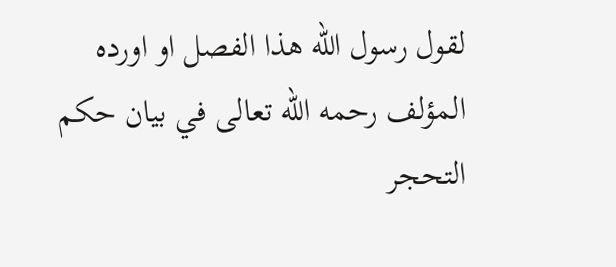لقول رسول الله هذا الفصل او اورده المؤلف رحمه الله تعالى في بيان حكم التحجر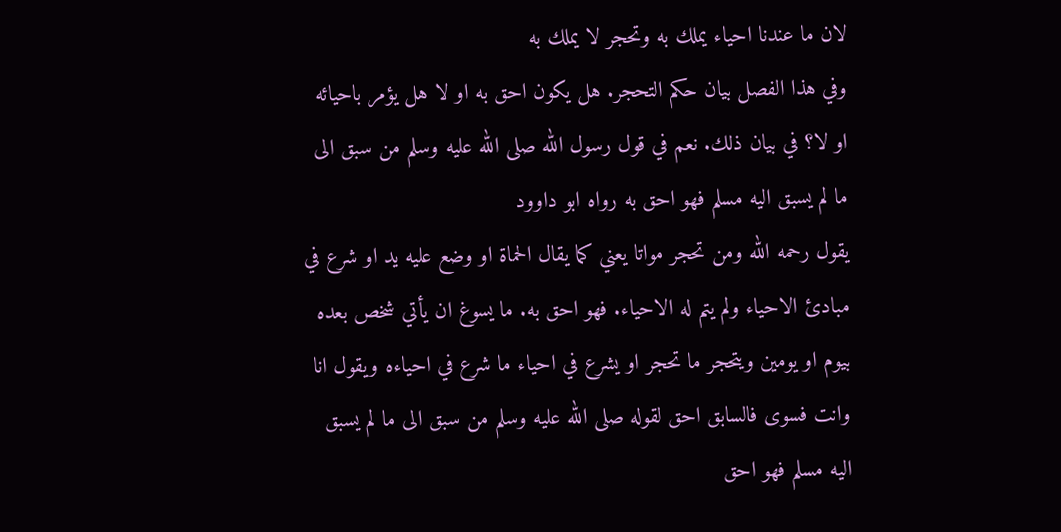لان ما عندنا احياء يملك به وتحجر لا يملك به
وفي هذا الفصل بيان حكم التحجر. هل يكون احق به او لا هل يؤمر باحيائه او لا؟ في بيان ذلك. نعم في قول رسول الله صلى الله عليه وسلم من سبق الى ما لم يسبق اليه مسلم فهو احق به رواه ابو داوود
يقول رحمه الله ومن تحجر مواتا يعني كما يقال الحماة او وضع عليه يد او شرع في مبادئ الاحياء ولم يتم له الاحياء. فهو احق به. ما يسوغ ان يأتي شخص بعده
بيوم او يومين ويتحجر ما تحجر او يشرع في احياء ما شرع في احياءه ويقول انا وانت فسوى فالسابق احق لقوله صلى الله عليه وسلم من سبق الى ما لم يسبق اليه مسلم فهو احق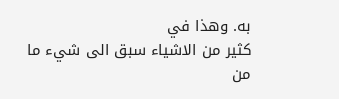به. وهذا في
كثير من الاشياء سبق الى شيء ما من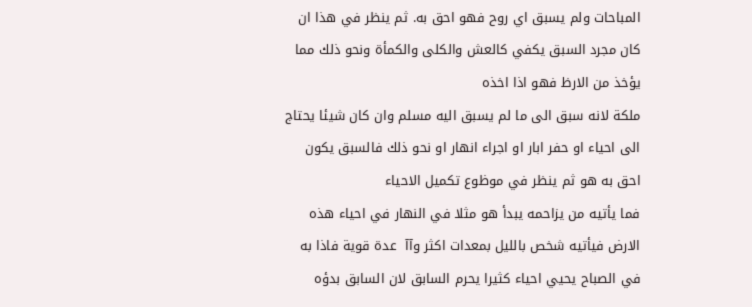المباحات ولم يسبق اي روح فهو احق به. ثم ينظر في هذا ان كان مجرد السبق يكفي كالعش والكلى والكمأة ونحو ذلك مما يؤخذ من الارظ فهو اذا اخذه
ملكة لانه سبق الى ما لم يسبق اليه مسلم وان كان شيئا يحتاج الى احياء او حفر ابار او اجراء انهار او نحو ذلك فالسبق يكون احق به هو ثم ينظر في موظوع تكميل الاحياء
فما يأتيه من يزاحمه يبدأ هو مثلا في النهار في احياء هذه الارض فيأتيه شخص بالليل بمعدات اكثر وآآ  عدة قوية فاذا به في الصباح يحيي احياء كثيرا يحرم السابق لان السابق بدؤه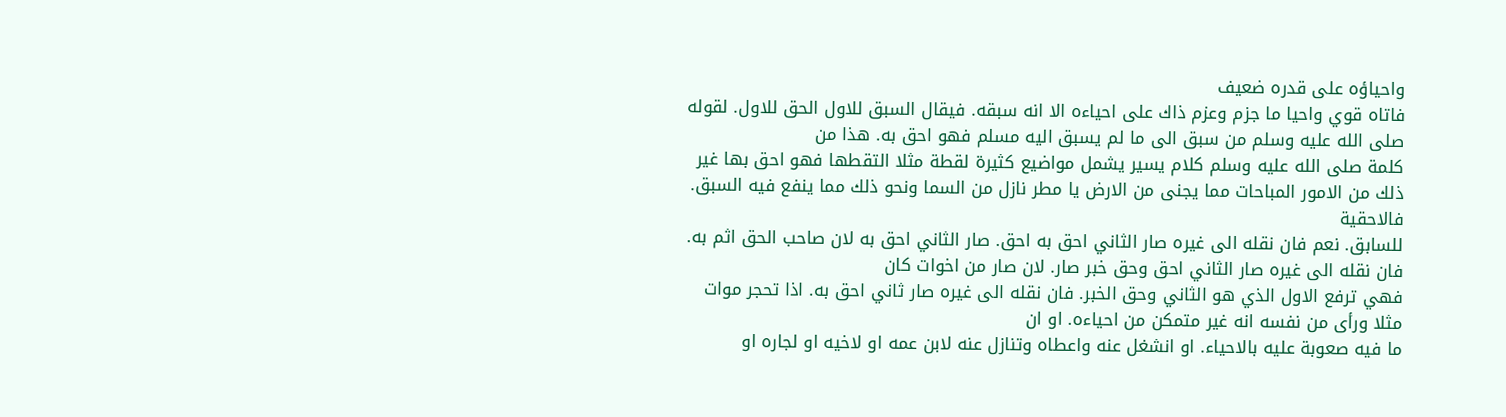واحياؤه على قدره ضعيف
فاتاه قوي واحيا ما جزم وعزم ذاك على احياءه الا انه سبقه. فيقال السبق للاول الحق للاول. لقوله صلى الله عليه وسلم من سبق الى ما لم يسبق اليه مسلم فهو احق به. هذا من
كلمة صلى الله عليه وسلم كلام يسير يشمل مواضيع كثيرة لقطة مثلا التقطها فهو احق بها غير ذلك من الامور المباحات مما يجنى من الارض يا مطر نازل من السما ونحو ذلك مما ينفع فيه السبق. فالاحقية
للسابق. نعم فان نقله الى غيره صار الثاني احق به احق. صار الثاني احق به لان صاحب الحق اثم به. فان نقله الى غيره صار الثاني احق وحق خبر صار. لان صار من اخوات كان
فهي ترفع الاول الذي هو الثاني وحق الخبر. فان نقله الى غيره صار ثاني احق به. اذا تحجر موات مثلا ورأى من نفسه انه غير متمكن من احياءه. او ان
ما فيه صعوبة عليه بالاحياء. او انشغل عنه واعطاه وتنازل عنه لابن عمه او لاخيه او لجاره او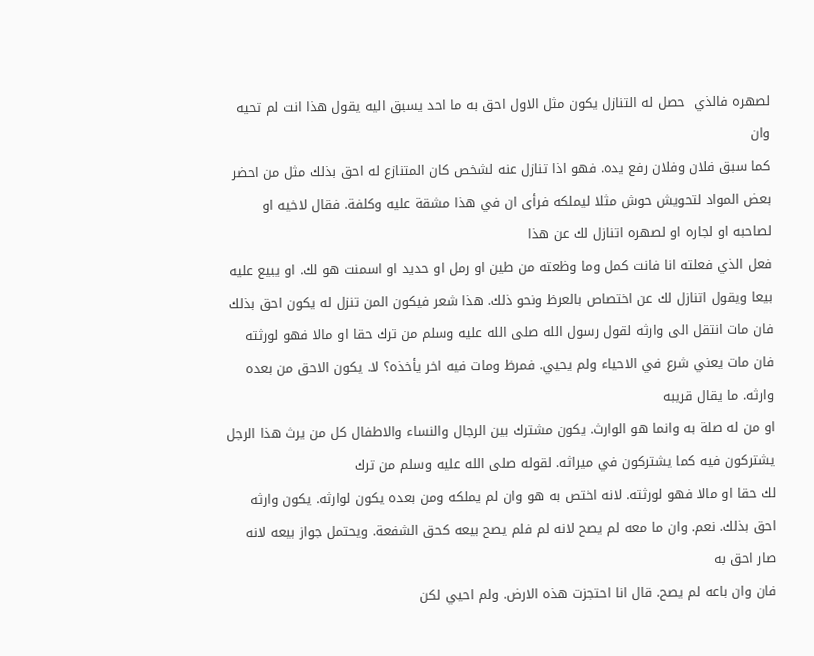لصهره فالذي  حصل له التنازل يكون مثل الاول احق به ما احد يسبق اليه يقول هذا انت لم تحيه وان
كما سبق فلان وفلان رفع يده. فهو اذا تنازل عنه لشخص كان المتنازع له احق بذلك مثل من احضر بعض المواد لتحويش حوش مثلا ليملكه فرأى ان في هذا مشقة عليه وكلفة. فقال لاخيه او لصاحبه او لجاره او لصهره اتنازل لك عن هذا
فعل الذي فعلته انا فانت كمل وما وظعته من طين او رمل او حديد او اسمنت هو لك. او يبيع عليه بيعا ويقول اتنازل لك عن اختصاص بالعرظ ونحو ذلك. هذا شعر فيكون المن تنزل له يكون احق بذلك
فان مات انتقل الى وارثه لقول رسول الله صلى الله عليه وسلم من ترك حقا او مالا فهو لورثته فان مات يعني شرع في الاحياء ولم يحيي. فمرظ ومات فيه اخر يأخذه؟ لا. يكون الاحق من بعده وارثه. ما يقال قريبه
او من له صلة به وانما هو الوارث. يكون مشترك بين الرجال والنساء والاطفال كل من يرث هذا الرجل يشتركون فيه كما يشتركون في ميراثه. لقوله صلى الله عليه وسلم من ترك
لك حقا او مالا فهو لورثته. لانه اختص به هو وان لم يملكه ومن بعده يكون لوارثه. يكون وارثه احق بذلك. نعم. وان ما معه لم يصح لانه لم فلم يصح بيعه كحق الشفعة. ويحتمل جواز بيعه لانه صار احق به
فان وان باعه لم يصح. قال انا احتجزت هذه الارض. ولم احيي لكن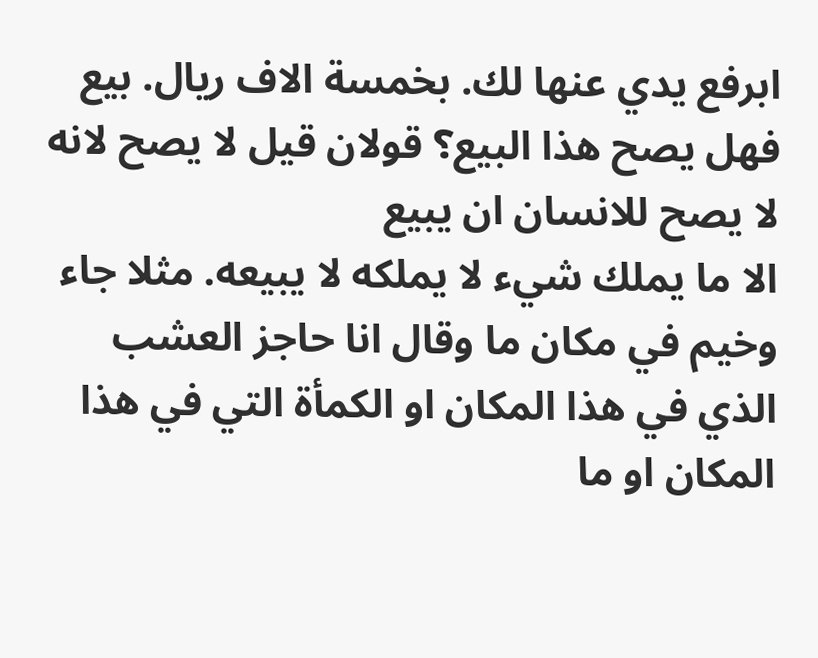ابرفع يدي عنها لك. بخمسة الاف ريال. بيع فهل يصح هذا البيع؟ قولان قيل لا يصح لانه لا يصح للانسان ان يبيع
الا ما يملك شيء لا يملكه لا يبيعه. مثلا جاء وخيم في مكان ما وقال انا حاجز العشب الذي في هذا المكان او الكمأة التي في هذا المكان او ما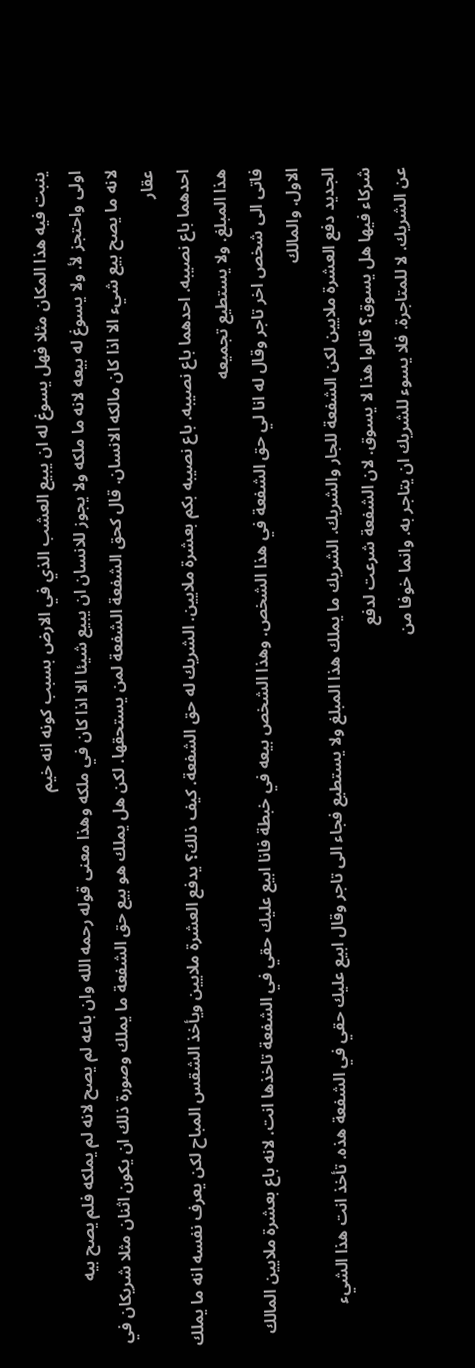ينبت فيه هذا المكان مثلا فهل يسوغ له ان يبيع العشب الذي في الارض بسبب كونه انه خيم
اولى واحتجز لأ. ولا يسوغ له بيعه لانه ما ملكه ولا يجوز للانسان ان يبيع شيئا الا اذا كان في ملكه وهذا معنى قوله رحمه الله وان باعه لم يصح لانه لم يملكه فلم يصح بيه
لانه ما يصح بيع شيء الا اذا كان مالكه الانسان. قال كحق الشفعة الشفعة لمن يستحقها. لكن هل يملك هو بيع حق الشفعة ما يملك وصورة ذلك ان يكون اثنان مثلا شريكان في عقار
احدهما باع نصيبه. احدهما باع نصيبه. باع نصيبه بكم بعشرة ملايين. الشريك له حق الشفعة. كيف ذلك؟ يدفع العشرة ملايين ويأخذ الشقس المباح لكن يعرف نفسه انه ما يملك هذا المبلغ. ولا يستطيع تجميعه
فاتى الى شخص اخر تاجر وقال له انا لي حق الشفعة في هذا الشخص. وهذا الشخص بيعه في خبطة فانا ابيع عليك حقي في الشفعة تاخذها انت. لانه باع بعشرة ملايين المالك الاول. والمالك
الجديد دفع العشرة ملايين لكن الشفعة للجار والشريك. الشريك ما يملك هذا المبلغ ولا يستطيع فجاء الى تاجر وقال ابيع عليك حقي في الشفعة هذه. تأخذ انت هذا الشيء شركاء فيها هل يسوق؟ قالوا هذا لا يسوق. لان الشفعة شرعت لدفع
عن الشريك. لا للمتاجرة. فلا يسوء للشريك ان يتاجر به. وانما خوفا من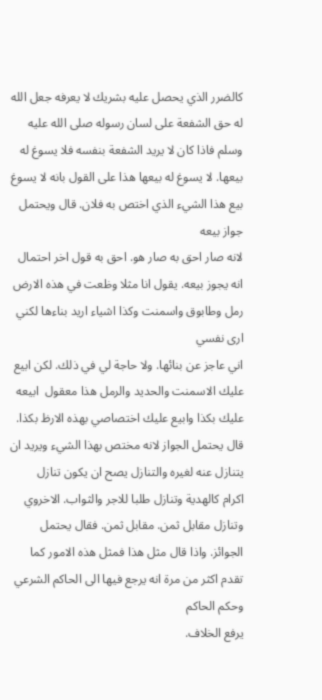كالضرر الذي يحصل عليه بشريك لا يعرفه جعل الله له حق الشفعة على لسان رسوله صلى الله عليه
وسلم فاذا كان لا يريد الشفعة بنفسه فلا يسوغ له بيعها. لا يسوغ له بيعها هذا على القول بانه لا يسوغ بيع هذا الشيء الذي اختص به فلان. قال ويحتمل جواز بيعه
لانه صار احق به صار هو. احق به قول اخر احتمال انه يجوز بيعه. يقول انا مثلا وظعت في هذه الارض رمل وطابوق واسمنت وكذا اشياء اريد بناءها لكني ارى نفسي
اني عاجز عن بنائها. ولا حاجة لي في ذلك. لكن ابيع عليك الاسمنت والحديد والرمل هذا معقول  ابيعه عليك بكذا وابيع عليك اختصاصي بهذه الارظ بكذا. قال يحتمل الجواز لانه مختص بهذا الشيء ويريد ان يتنازل عنه لغيره والتنازل يصح ان يكون تنازل
اكرام كالهدية وتنازل طلبا للاجر والثواب. الاخروي وتنازل مقابل ثمن. مقابل ثمن. فقال يحتمل الجوائز. واذا قال مثل هذا فمثل هذه الامور كما تقدم اكثر من مرة انه يرجع فيها الى الحاكم الشرعي وحكم الحاكم
يرفع الخلاف.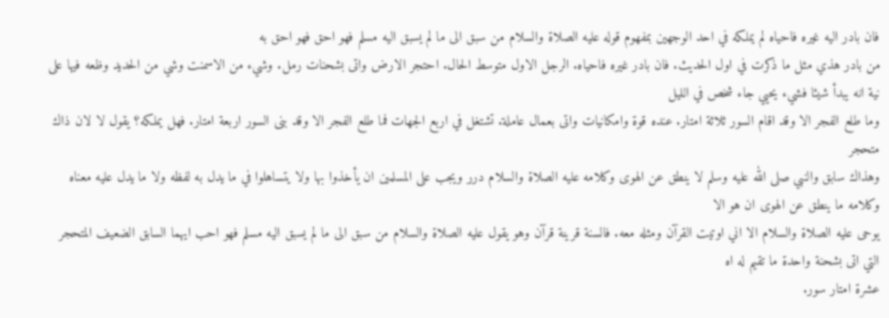فان بادر اليه غيره فاحياه لم يملكه في احد الوجهين بمفهوم قوله عليه الصلاة والسلام من سبق الى ما لم يسبق اليه مسلم فهو احق فهو احق به
من بادر هذي مثل ما ذكرت في اول الحديث. فان بادر غيره فاحياه. الرجل الاول متوسط الحال. احتجر الارض واتى بشحنات رمل. وشيء من الاسمنت وشي من الحديد وظعه فيها على نية انه يبدأ شيئا فشيء يحيي جاء شخص في الليل
وما طلع الفجر الا وقد اقام السور ثلاثة امتار. عنده قوة وامكانيات واتى بعمال عاملة. تشتغل في اربع الجهات فما طلع الفجر الا وقد بنى السور اربعة امتار. فهل يملكه؟ يقول لا لان ذاك متحجر
وهذاك سابق والنبي صلى الله عليه وسلم لا ينطق عن الهوى وكلامه عليه الصلاة والسلام درر ويجب على المسلمين ان يأخذوا بها ولا يتساهلوا في ما يدل به لفظه ولا ما يدل عليه معناه وكلامه ما ينطق عن الهوى ان هو الا
يوحى عليه الصلاة والسلام الا اني اوتيت القرآن ومثله معه. فالسنة قرينة قرآن وهو يقول عليه الصلاة والسلام من سبق الى ما لم يسبق اليه مسلم فهو احب ايهما السابق الضعيف المتحجر التي اتى بشحنة واحدة ما تقيم له اه
عشرة امتار سور.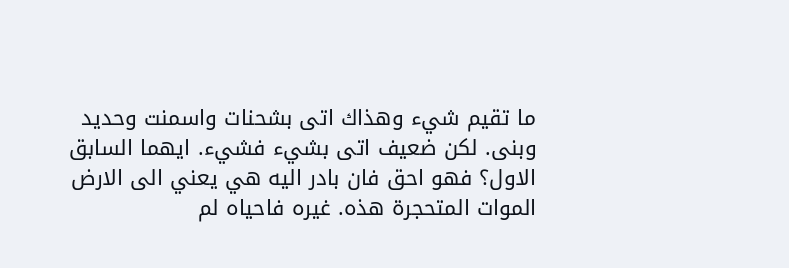ما تقيم شيء وهذاك اتى بشحنات واسمنت وحديد وبنى. لكن ضعيف اتى بشيء فشيء. ايهما السابق الاول؟ فهو احق فان بادر اليه هي يعني الى الارض الموات المتحجرة هذه. غيره فاحياه لم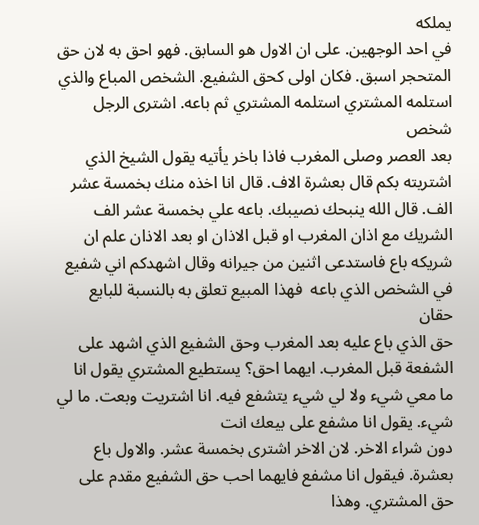يملكه
في احد الوجهين. على ان الاول هو السابق. فهو احق به لان حق المتحجر اسبق. فكان اولى كحق الشفيع. الشخص المباع والذي استلمه المشتري استلمه المشتري ثم باعه. اشترى الرجل شخص
بعد العصر وصلى المغرب فاذا باخر يأتيه يقول الشيخ الذي اشتريته بكم قال بعشرة الاف. قال انا اخذه منك بخمسة عشر الف. قال الله ينبحك نصيبك. باعه علي بخمسة عشر الف
الشريك مع اذان المغرب او قبل الاذان او بعد الاذان علم ان شريكه باع فاستدعى اثنين من جيرانه وقال اشهدكم اني شفيع في الشخص الذي باعه  فهذا المبيع تعلق به بالنسبة للبايع حقان
حق الذي باع عليه بعد المغرب وحق الشفيع الذي اشهد على الشفعة قبل المغرب. ايهما احق؟ يستطيع المشتري يقول انا ما معي شيء ولا لي شيء يتشفع فيه. انا اشتريت وبعت. ما لي شيء. يقول انا مشفع على بيعك انت
دون شراء الاخر. لان الاخر اشترى بخمسة عشر. والاول باع بعشرة. فيقول انا مشفع فايهما احب حق الشفيع مقدم على حق المشتري. وهذا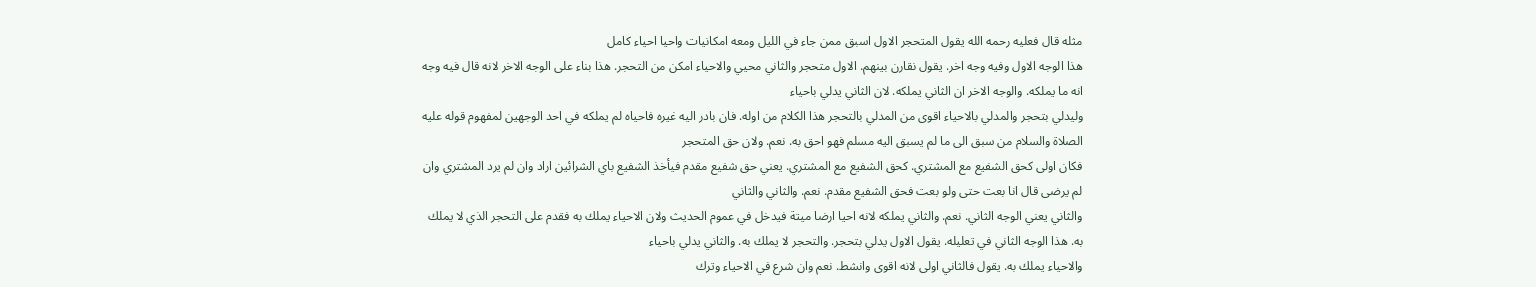مثله قال فعليه رحمه الله يقول المتحجر الاول اسبق ممن جاء في الليل ومعه امكانيات واحيا احياء كامل
هذا الوجه الاول وفيه وجه اخر. يقول نقارن بينهم. الاول متحجر والثاني محيي والاحياء امكن من التحجر. هذا بناء على الوجه الاخر لانه قال فيه وجه انه ما يملكه. والوجه الاخر ان الثاني يملكه. لان الثاني يدلي باحياء
وليدلي بتحجر والمدلي بالاحياء اقوى من المدلي بالتحجر هذا الكلام من اوله. فان بادر اليه غيره فاحياه لم يملكه في احد الوجهين لمفهوم قوله عليه الصلاة والسلام من سبق الى ما لم يسبق اليه مسلم فهو احق به. نعم. ولان حق المتحجر
فكان اولى كحق الشفيع مع المشتري. كحق الشفيع مع المشتري. يعني حق شفيع مقدم فيأخذ الشفيع باي الشرائين اراد وان لم يرد المشتري وان لم يرضى قال انا بعت حتى ولو بعت فحق الشفيع مقدم. نعم. والثاني والثاني
والثاني يعني الوجه الثاني. نعم. والثاني يملكه لانه احيا ارضا ميتة فيدخل في عموم الحديث ولان الاحياء يملك به فقدم على التحجر الذي لا يملك به. هذا الوجه الثاني في تعليله. يقول الاول يدلي بتحجر. والتحجر لا يملك به. والثاني يدلي باحياء
والاحياء يملك به. يقول فالثاني اولى لانه اقوى وانشط. نعم وان شرع في الاحياء وترك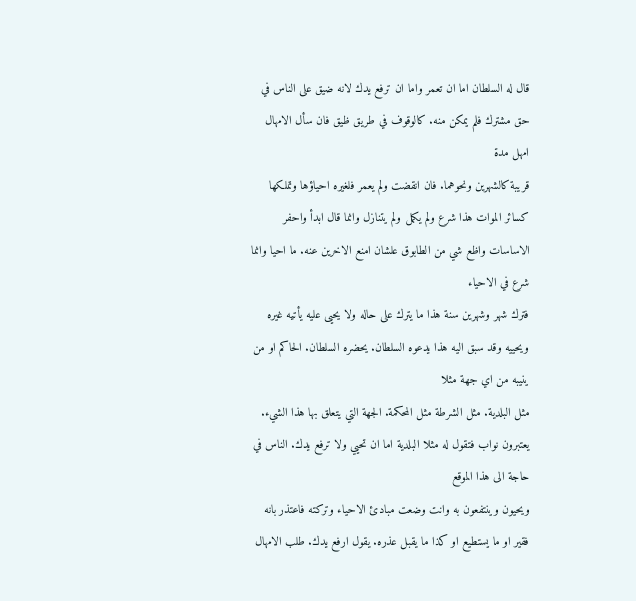قال له السلطان اما ان تعمر واما ان ترفع يدك لانه ضيق على الناس في حق مشترك فلم يمكن منه. كالوقوف في طريق ظيق فان سأل الامهال امهل مدة
قريبة كالشهرين ونحوهما. فان انقضت ولم يعمر فلغيره احياؤها وتملكها كسائر الموات هذا شرع ولم يكمل ولم يتنازل وانما قال ابدأ واحفر الاساسات واظع شي من الطابوق علشان امنع الاخرين عنه. ما احيا وانما شرع في الاحياء
فترك شهر وشهرين سنة هذا ما يترك على حاله ولا يحيى عليه يأتيه غيره ويحييه وقد سبق اليه هذا يدعوه السلطان. يحضره السلطان. الحاكم او من ينيبه من اي جهة مثلا
مثل البلدية. مثل الشرطة مثل المحكمة. الجهة التي يتعلق بها هذا الشيء. يعتبرون نواب فتقول له مثلا البلدية اما ان تحيي ولا ترفع يدك. الناس في حاجة الى هذا الموقع
ويحيون وينتفعون به وانت وضعت مبادئ الاحياء وتركته فاعتذر بانه فقير او ما يستطيع او كذا ما يقبل عذره. يقول ارفع يدك. طلب الامهال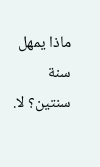ماذا يمهل سنة سنتين؟ لا.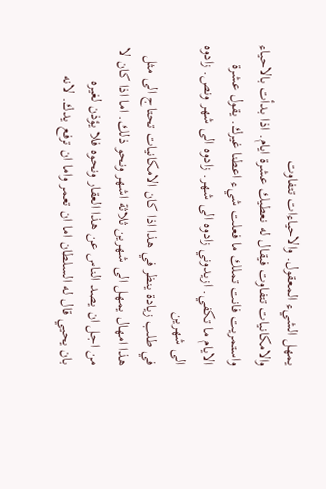يمهل الشيء المعقول. والاحياءات تتفاوت
والامكانيات تتفاوت فيقال له نعطيك عشرة ايام. اذا بدأت بالاحياء واستمريت فانت تملك ما فعلت شيء اعطنا غيرك. يقول عشرة الايام ما تكفي. ازيدوني زادوه الى شهر. زادوه الى شهر ونص. زادوه الى شهرين
في طلب زيادة ينظر في هذا اذا كان الامكانيات تحتاج الى مثل هذا امهال يمهل الى شهرين ثلاثة اشهر ونحو ذلك. اما اذا كان لا من اجل ان يصد الناس عن هذا العقار ونحوه فلا يؤذن لغيره
بان يحيي قال له السلطان اما ان تعمر واما ان ترفع يدك. لانه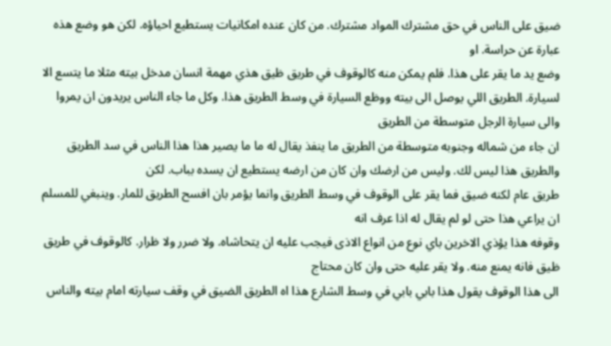ضيق على الناس في حق مشترك المواد مشترك. من كان عنده امكانيات يستطيع احياؤه. لكن هو وضع هذه عبارة عن حراسة. او
وضع يد ما يقر على هذا. فلم يمكن منه كالوقوف في طريق ظيق هذي مهمة انسان مدخل بيته مثلا ما يتسع الا لسيارة. الطريق اللي يوصل الى بيته ووظع السيارة في وسط الطريق هذا. وكل ما جاء الناس يريدون ان يمروا والى سيارة الرجل متوسطة من الطريق
ان جاء من شماله وجنوبه متوسطة من الطريق ما ينفذ يقال له ما ما يصير هذا هذا الناس في سد الطريق والطريق هذا ليس لك. وليس من ارضك وان كان من ارضه يستطيع ان يسده بباب. لكن
طريق عام لكنه ضيق فما يقر على الوقوف في وسط الطريق وانما يؤمر بان افسح الطريق للمار. وينبغي للمسلم ان يراعي هذا حتى لو لم يقال له اذا عرف انه
وقوفه هذا يؤذي الاخرين باي نوع من انواع الاذى فيجب عليه ان يتحاشاه. ولا ضرر ولا ظرار. كالوقوف في طريق ظيق فانه يمنع منه. ولا يقر عليه حتى وان كان محتاج
الى هذا الوقوف يقول هذا بابي بابي في وسط الشارع هذا اه الطريق الضيق في وقف سيارته امام بيته والناس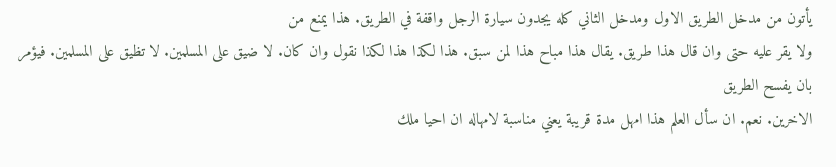يأتون من مدخل الطريق الاول ومدخل الثاني كله يجدون سيارة الرجل واقفة في الطريق. هذا يمنع من
ولا يقر عليه حتى وان قال هذا طريق. يقال هذا مباح هذا لمن سبق. هذا لكذا هذا لكذا نقول وان كان. لا ضيق على المسلمين. لا تظيق على المسلمين. فيؤمر بان يفسح الطريق
الاخرين. نعم. ان سأل العلم هذا امهل مدة قريبة يعني مناسبة لامهاله ان احيا ملك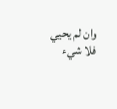وان لم يحيي فلا شيء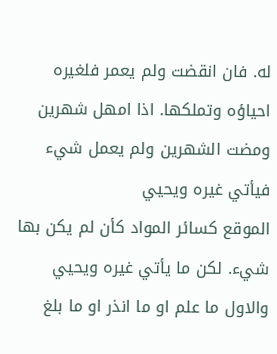له. فان انقضت ولم يعمر فلغيره احياؤه وتملكها. اذا امهل شهرين ومضت الشهرين ولم يعمل شيء فيأتي غيره ويحيي
الموقع كسائر المواد كأن لم يكن بها شيء. لكن ما يأتي غيره ويحيي والاول ما علم او ما انذر او ما بلغ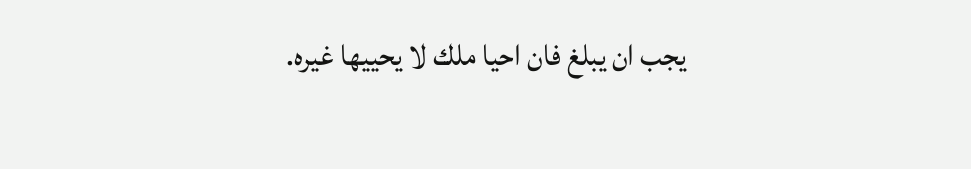يجب ان يبلغ فان احيا ملك لا يحييها غيره.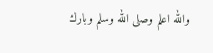والله اعلم وصلى الله وسلم وبارك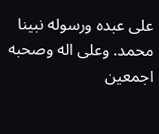على عبده ورسوله نبينا محمد. وعلى اله وصحبه
اجمعين